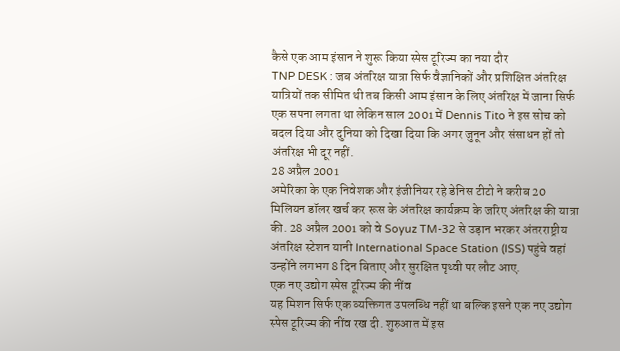कैसे एक आम इंसान ने शुरू किया स्पेस टूरिज्म का नया दौर
TNP DESK : जब अंतरिक्ष यात्रा सिर्फ वैज्ञानिकों और प्रशिक्षित अंतरिक्ष यात्रियों तक सीमित थी तब किसी आम इंसान के लिए अंतरिक्ष में जाना सिर्फ एक सपना लगता था लेकिन साल 2001 में Dennis Tito ने इस सोच को बदल दिया और दुनिया को दिखा दिया कि अगर जुनून और संसाधन हों तो अंतरिक्ष भी दूर नहीं.
28 अप्रैल 2001
अमेरिका के एक निवेशक और इंजीनियर रहे डेनिस टीटो ने करीब 20 मिलियन डॉलर खर्च कर रूस के अंतरिक्ष कार्यक्रम के जरिए अंतरिक्ष की यात्रा की. 28 अप्रैल 2001 को वे Soyuz TM-32 से उड़ान भरकर अंतरराष्ट्रीय अंतरिक्ष स्टेशन यानी International Space Station (ISS) पहुंचे वहां उन्होंने लगभग 8 दिन बिताए और सुरक्षित पृथ्वी पर लौट आए.
एक नए उद्योग स्पेस टूरिज्म की नींव
यह मिशन सिर्फ एक व्यक्तिगत उपलब्धि नहीं था बल्कि इसने एक नए उद्योग स्पेस टूरिज्म की नींव रख दी. शुरुआत में इस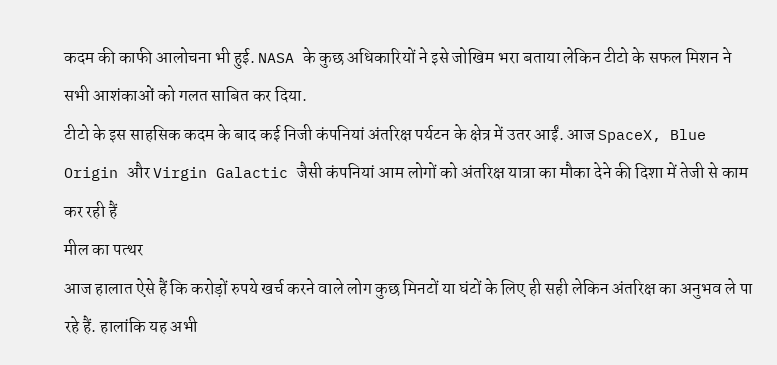कदम की काफी आलोचना भी हुई. NASA के कुछ अधिकारियों ने इसे जोखिम भरा बताया लेकिन टीटो के सफल मिशन ने सभी आशंकाओं को गलत साबित कर दिया.
टीटो के इस साहसिक कदम के बाद कई निजी कंपनियां अंतरिक्ष पर्यटन के क्षेत्र में उतर आईं. आज SpaceX, Blue Origin और Virgin Galactic जैसी कंपनियां आम लोगों को अंतरिक्ष यात्रा का मौका देने की दिशा में तेजी से काम कर रही हैं
मील का पत्थर
आज हालात ऐसे हैं कि करोड़ों रुपये खर्च करने वाले लोग कुछ मिनटों या घंटों के लिए ही सही लेकिन अंतरिक्ष का अनुभव ले पा रहे हैं. हालांकि यह अभी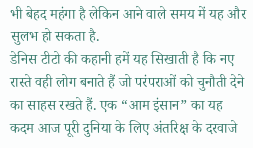भी बेहद महंगा है लेकिन आने वाले समय में यह और सुलभ हो सकता है.
डेनिस टीटो की कहानी हमें यह सिखाती है कि नए रास्ते वही लोग बनाते हैं जो परंपराओं को चुनौती देने का साहस रखते हैं. एक “आम इंसान” का यह कदम आज पूरी दुनिया के लिए अंतरिक्ष के दरवाजे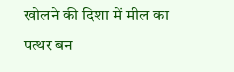खोलने की दिशा में मील का पत्थर बन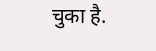चुका है.